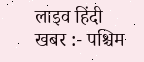लाइव हिंदी खबर :- पश्चिम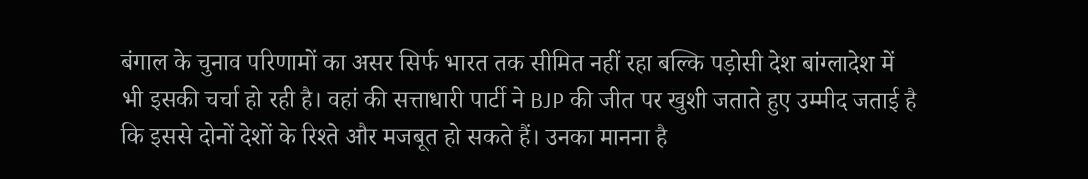बंगाल के चुनाव परिणामों का असर सिर्फ भारत तक सीमित नहीं रहा बल्कि पड़ोसी देश बांग्लादेश में भी इसकी चर्चा हो रही है। वहां की सत्ताधारी पार्टी ने BJP की जीत पर खुशी जताते हुए उम्मीद जताई है कि इससे दोनों देशों के रिश्ते और मजबूत हो सकते हैं। उनका मानना है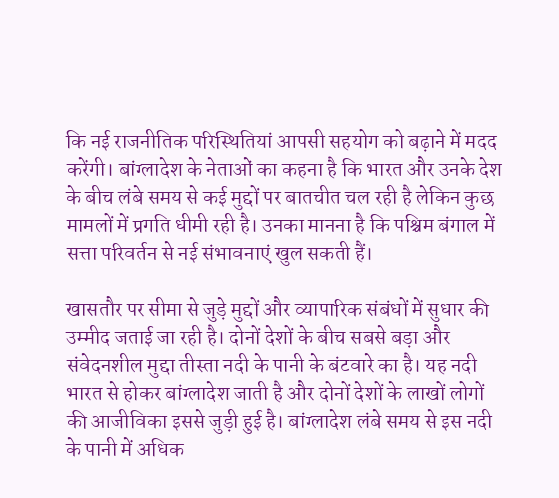कि नई राजनीतिक परिस्थितियां आपसी सहयोग को बढ़ाने में मदद करेंगी। बांग्लादेश के नेताओं का कहना है कि भारत और उनके देश के बीच लंबे समय से कई मुद्दों पर बातचीत चल रही है लेकिन कुछ मामलों में प्रगति धीमी रही है। उनका मानना है कि पश्चिम बंगाल में सत्ता परिवर्तन से नई संभावनाएं खुल सकती हैं।

खासतौर पर सीमा से जुड़े मुद्दों और व्यापारिक संबंधों में सुधार की उम्मीद जताई जा रही है। दोनों देशों के बीच सबसे बड़ा और संवेदनशील मुद्दा तीस्ता नदी के पानी के बंटवारे का है। यह नदी भारत से होकर बांग्लादेश जाती है और दोनों देशों के लाखों लोगों की आजीविका इससे जुड़ी हुई है। बांग्लादेश लंबे समय से इस नदी के पानी में अधिक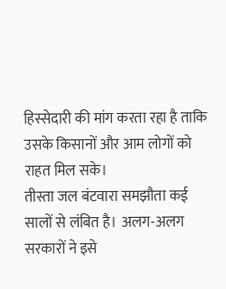हिस्सेदारी की मांग करता रहा है ताकि उसके किसानों और आम लोगों को राहत मिल सके।
तीस्ता जल बंटवारा समझौता कई सालों से लंबित है। अलग-अलग सरकारों ने इसे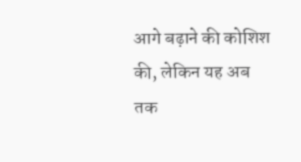आगे बढ़ाने की कोशिश की, लेकिन यह अब तक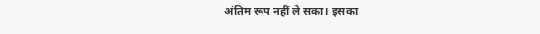अंतिम रूप नहीं ले सका। इसका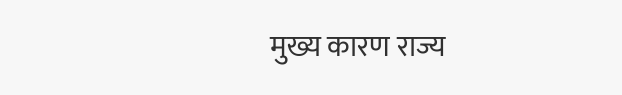मुख्य कारण राज्य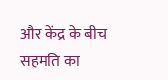और केंद्र के बीच सहमति का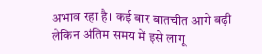अभाव रहा है। कई बार बातचीत आगे बढ़ी लेकिन अंतिम समय में इसे लागू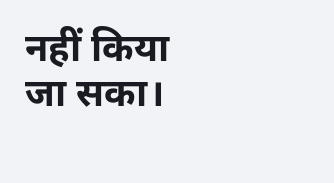नहीं किया जा सका।